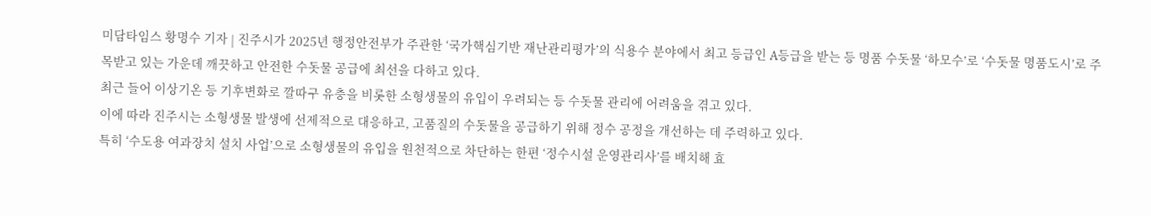미담타임스 황명수 기자 | 진주시가 2025년 행정안전부가 주관한 ‘국가핵심기반 재난관리평가’의 식용수 분야에서 최고 등급인 A등급을 받는 등 명품 수돗물 ‘하모수’로 ‘수돗물 명품도시’로 주목받고 있는 가운데 깨끗하고 안전한 수돗물 공급에 최선을 다하고 있다.
최근 들어 이상기온 등 기후변화로 깔따구 유충을 비롯한 소형생물의 유입이 우려되는 등 수돗물 관리에 어려움을 겪고 있다.
이에 따라 진주시는 소형생물 발생에 선제적으로 대응하고, 고품질의 수돗물을 공급하기 위해 정수 공정을 개선하는 데 주력하고 있다.
특히 ‘수도용 여과장치 설치 사업’으로 소형생물의 유입을 원천적으로 차단하는 한편 ‘정수시설 운영관리사’를 배치해 효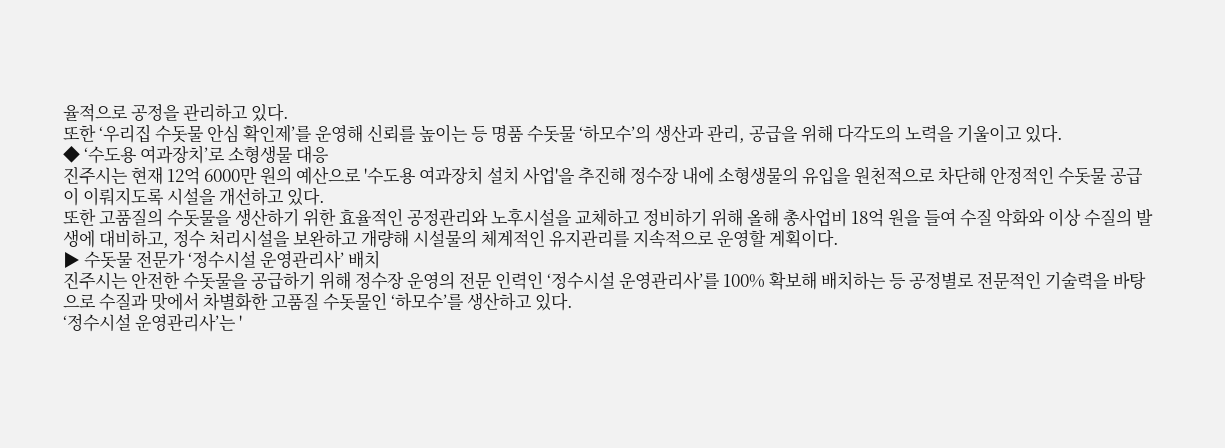율적으로 공정을 관리하고 있다.
또한 ‘우리집 수돗물 안심 확인제’를 운영해 신뢰를 높이는 등 명품 수돗물 ‘하모수’의 생산과 관리, 공급을 위해 다각도의 노력을 기울이고 있다.
◆ ‘수도용 여과장치’로 소형생물 대응
진주시는 현재 12억 6000만 원의 예산으로 '수도용 여과장치 설치 사업'을 추진해 정수장 내에 소형생물의 유입을 원천적으로 차단해 안정적인 수돗물 공급이 이뤄지도록 시설을 개선하고 있다.
또한 고품질의 수돗물을 생산하기 위한 효율적인 공정관리와 노후시설을 교체하고 정비하기 위해 올해 총사업비 18억 원을 들여 수질 악화와 이상 수질의 발생에 대비하고, 정수 처리시설을 보완하고 개량해 시설물의 체계적인 유지관리를 지속적으로 운영할 계획이다.
▶ 수돗물 전문가 ‘정수시설 운영관리사’ 배치
진주시는 안전한 수돗물을 공급하기 위해 정수장 운영의 전문 인력인 ‘정수시설 운영관리사’를 100% 확보해 배치하는 등 공정별로 전문적인 기술력을 바탕으로 수질과 맛에서 차별화한 고품질 수돗물인 ‘하모수’를 생산하고 있다.
‘정수시설 운영관리사’는 '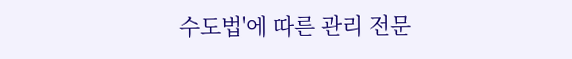수도법'에 따른 관리 전문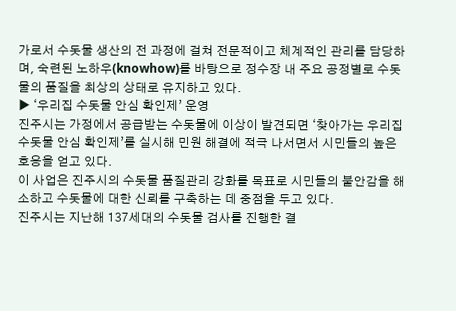가로서 수돗물 생산의 전 과정에 걸쳐 전문적이고 체계적인 관리를 담당하며, 숙련된 노하우(knowhow)를 바탕으로 정수장 내 주요 공정별로 수돗물의 품질을 최상의 상태로 유지하고 있다.
▶ ‘우리집 수돗물 안심 확인제’ 운영
진주시는 가정에서 공급받는 수돗물에 이상이 발견되면 ‘찾아가는 우리집 수돗물 안심 확인제’를 실시해 민원 해결에 적극 나서면서 시민들의 높은 호응을 얻고 있다.
이 사업은 진주시의 수돗물 품질관리 강화를 목표로 시민들의 불안감을 해소하고 수돗물에 대한 신뢰를 구축하는 데 중점을 두고 있다.
진주시는 지난해 137세대의 수돗물 검사를 진행한 결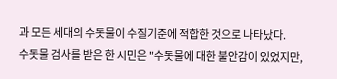과 모든 세대의 수돗물이 수질기준에 적합한 것으로 나타났다.
수돗물 검사를 받은 한 시민은 "수돗물에 대한 불안감이 있었지만,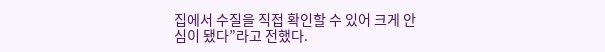집에서 수질을 직접 확인할 수 있어 크게 안심이 됐다”라고 전했다.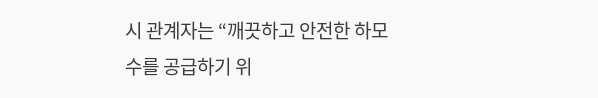시 관계자는 “깨끗하고 안전한 하모수를 공급하기 위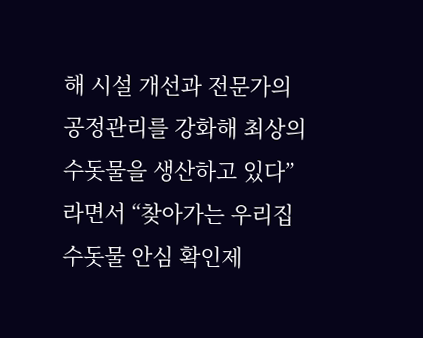해 시설 개선과 전문가의 공정관리를 강화해 최상의 수돗물을 생산하고 있다”라면서 “찾아가는 우리집 수돗물 안심 확인제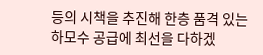등의 시책을 추진해 한층 품격 있는 하모수 공급에 최선을 다하겠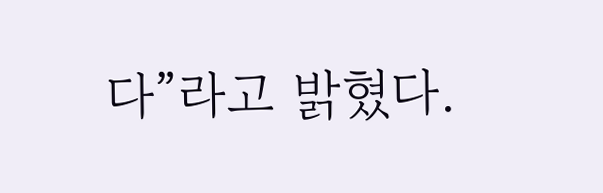다”라고 밝혔다.